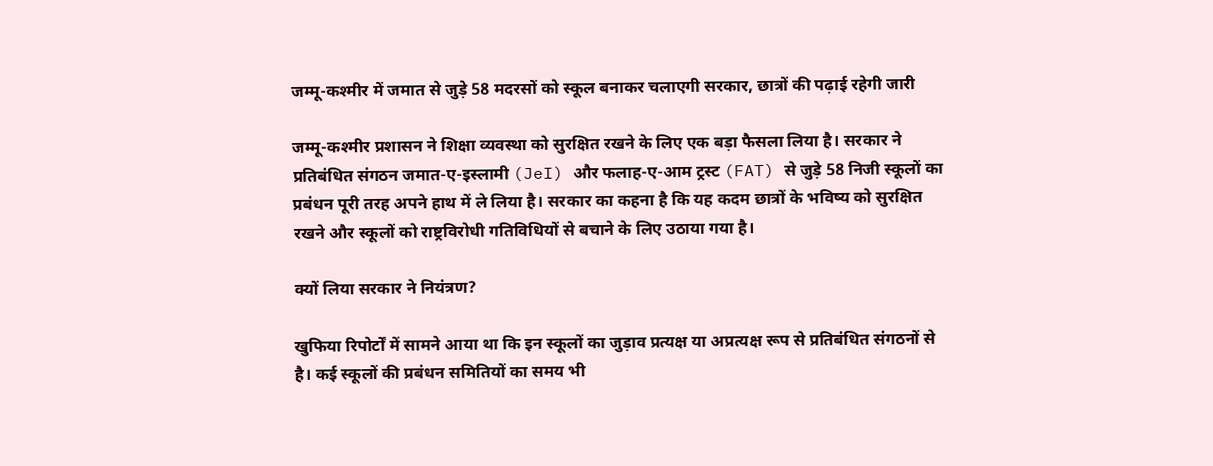जम्मू-कश्मीर में जमात से जुड़े 58 मदरसों को स्कूल बनाकर चलाएगी सरकार, छात्रों की पढ़ाई रहेगी जारी

जम्मू-कश्मीर प्रशासन ने शिक्षा व्यवस्था को सुरक्षित रखने के लिए एक बड़ा फैसला लिया है। सरकार ने प्रतिबंधित संगठन जमात-ए-इस्लामी (JeI) और फलाह-ए-आम ट्रस्ट (FAT) से जुड़े 58 निजी स्कूलों का प्रबंधन पूरी तरह अपने हाथ में ले लिया है। सरकार का कहना है कि यह कदम छात्रों के भविष्य को सुरक्षित रखने और स्कूलों को राष्ट्रविरोधी गतिविधियों से बचाने के लिए उठाया गया है।

क्यों लिया सरकार ने नियंत्रण?

खुफिया रिपोर्टों में सामने आया था कि इन स्कूलों का जुड़ाव प्रत्यक्ष या अप्रत्यक्ष रूप से प्रतिबंधित संगठनों से है। कई स्कूलों की प्रबंधन समितियों का समय भी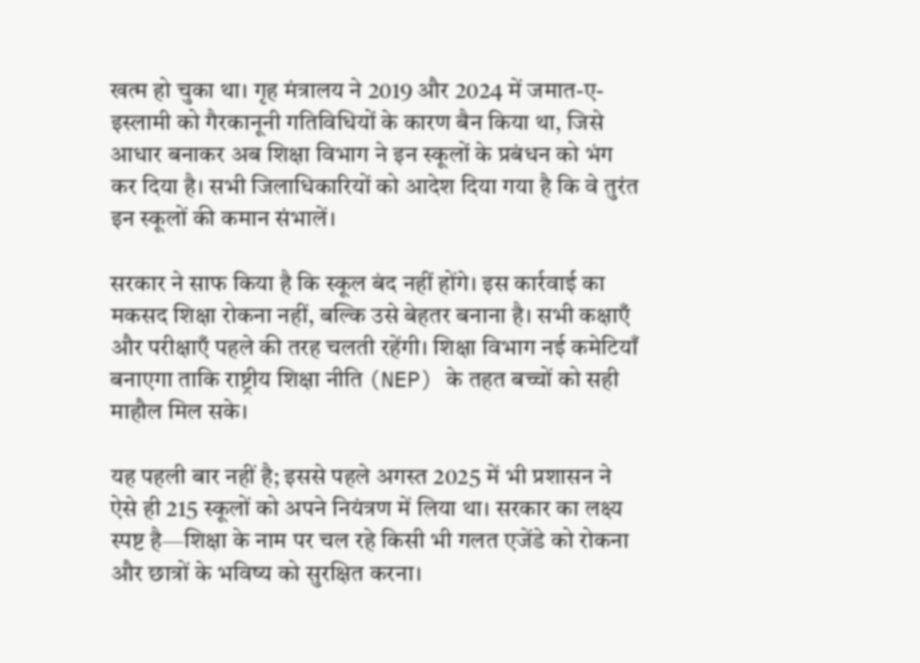खत्म हो चुका था। गृह मंत्रालय ने 2019 और 2024 में जमात-ए-इस्लामी को गैरकानूनी गतिविधियों के कारण बैन किया था, जिसे आधार बनाकर अब शिक्षा विभाग ने इन स्कूलों के प्रबंधन को भंग कर दिया है। सभी जिलाधिकारियों को आदेश दिया गया है कि वे तुरंत इन स्कूलों की कमान संभालें।

सरकार ने साफ किया है कि स्कूल बंद नहीं होंगे। इस कार्रवाई का मकसद शिक्षा रोकना नहीं, बल्कि उसे बेहतर बनाना है। सभी कक्षाएँ और परीक्षाएँ पहले की तरह चलती रहेंगी। शिक्षा विभाग नई कमेटियाँ बनाएगा ताकि राष्ट्रीय शिक्षा नीति (NEP) के तहत बच्चों को सही माहौल मिल सके।

यह पहली बार नहीं है; इससे पहले अगस्त 2025 में भी प्रशासन ने ऐसे ही 215 स्कूलों को अपने नियंत्रण में लिया था। सरकार का लक्ष्य स्पष्ट है—शिक्षा के नाम पर चल रहे किसी भी गलत एजेंडे को रोकना और छात्रों के भविष्य को सुरक्षित करना।